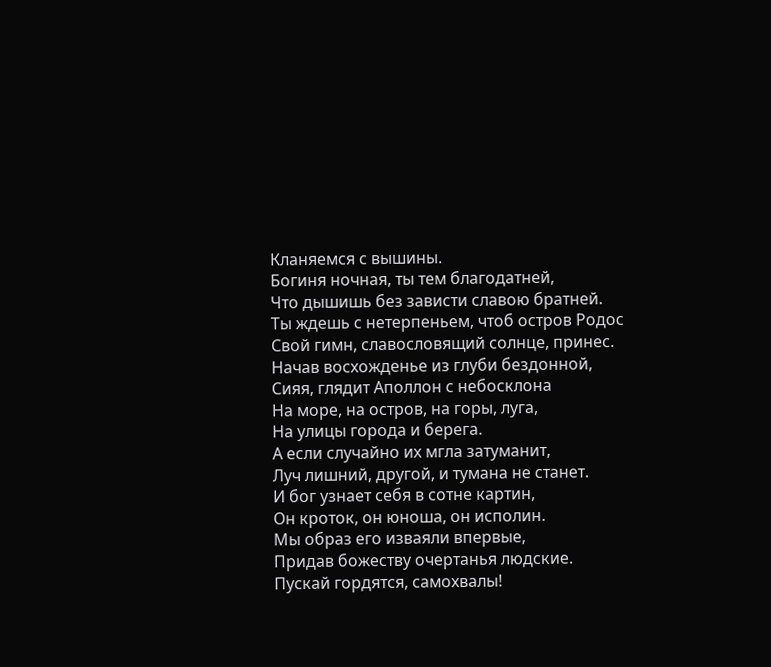Кланяемся с вышины.
Богиня ночная, ты тем благодатней,
Что дышишь без зависти славою братней.
Ты ждешь с нетерпеньем, чтоб остров Родос
Свой гимн, славословящий солнце, принес.
Начав восхожденье из глуби бездонной,
Сияя, глядит Аполлон с небосклона
На море, на остров, на горы, луга,
На улицы города и берега.
А если случайно их мгла затуманит,
Луч лишний, другой, и тумана не станет.
И бог узнает себя в сотне картин,
Он кроток, он юноша, он исполин.
Мы образ его изваяли впервые,
Придав божеству очертанья людские.
Пускай гордятся, самохвалы!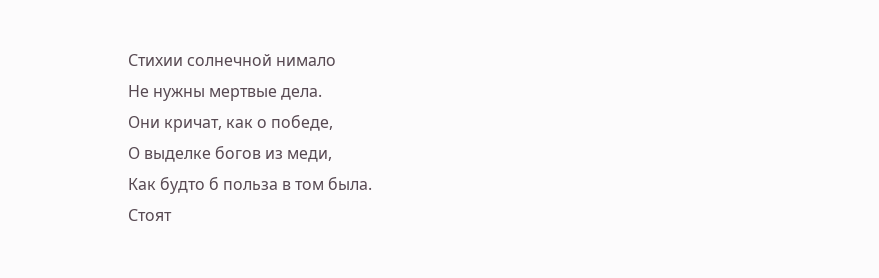Стихии солнечной нимало
Не нужны мертвые дела.
Они кричат, как о победе,
О выделке богов из меди,
Как будто б польза в том была.
Стоят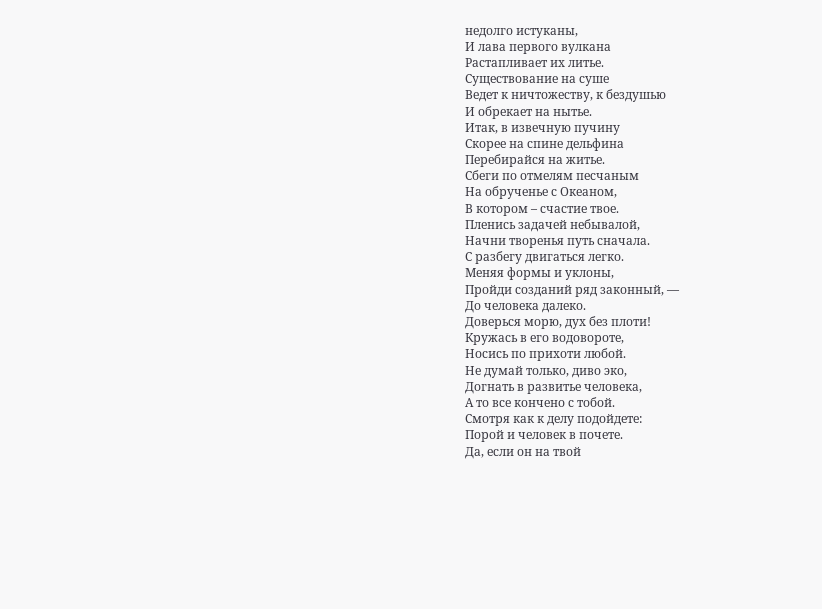недолго истуканы,
И лава первого вулкана
Растапливает их литье.
Существование на суше
Ведет к ничтожеству, к бездушью
И обрекает на нытье.
Итак, в извечную пучину
Скорее на спине дельфина
Перебирайся на житье.
Сбеги по отмелям песчаным
На обрученье с Океаном,
В котором – счастие твое.
Пленись задачей небывалой,
Начни творенья путь сначала.
С разбегу двигаться легко.
Меняя формы и уклоны,
Пройди созданий ряд законный, —
До человека далеко.
Доверься морю, дух без плоти!
Кружась в его водовороте,
Носись по прихоти любой.
Не думай только, диво эко,
Догнать в развитье человека,
А то все кончено с тобой.
Смотря как к делу подойдете:
Порой и человек в почете.
Да, если он на твой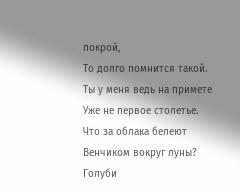покрой,
То долго помнится такой.
Ты у меня ведь на примете
Уже не первое столетье.
Что за облака белеют
Венчиком вокруг луны?
Голуби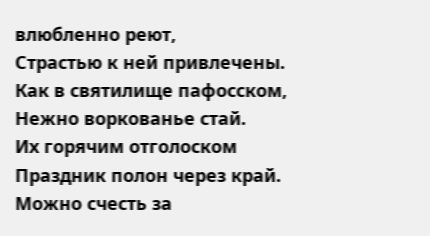влюбленно реют,
Страстью к ней привлечены.
Как в святилище пафосском,
Нежно воркованье стай.
Их горячим отголоском
Праздник полон через край.
Можно счесть за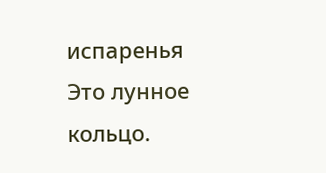испаренья
Это лунное кольцо.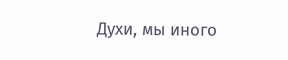Духи, мы иного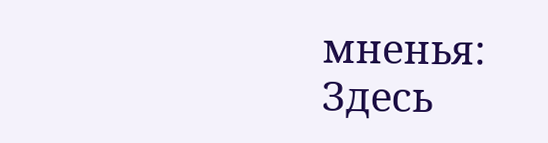мненья:
Здесь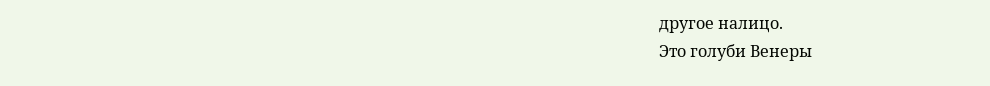другое налицо.
Это голуби Венеры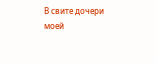В свите дочери моей